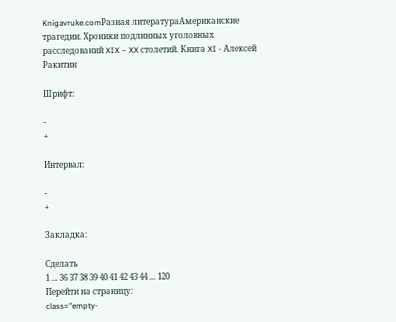Knigavruke.comРазная литератураАмериканские трагедии. Хроники подлинных уголовных расследований XIX – XX столетий. Книга XI - Алексей Ракитин

Шрифт:

-
+

Интервал:

-
+

Закладка:

Сделать
1 ... 36 37 38 39 40 41 42 43 44 ... 120
Перейти на страницу:
class="empty-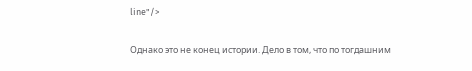line"/>

Однако это не конец истории. Дело в том, что по тогдашним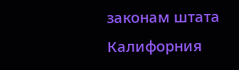законам штата Калифорния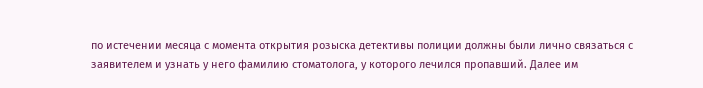по истечении месяца с момента открытия розыска детективы полиции должны были лично связаться с заявителем и узнать у него фамилию стоматолога, у которого лечился пропавший. Далее им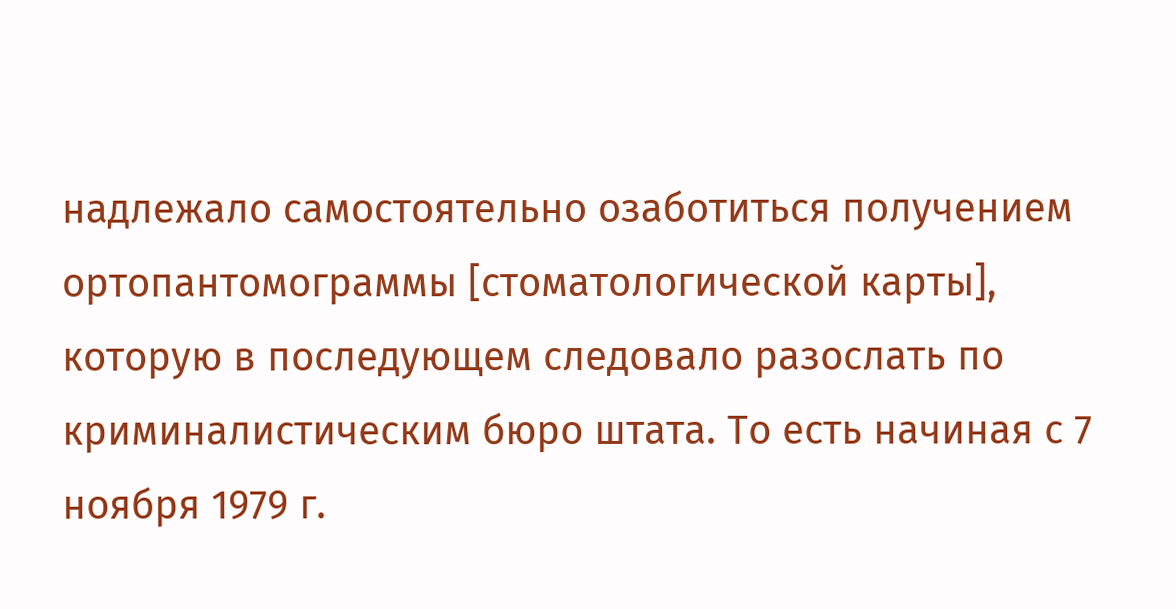надлежало самостоятельно озаботиться получением ортопантомограммы [стоматологической карты], которую в последующем следовало разослать по криминалистическим бюро штата. То есть начиная с 7 ноября 1979 г.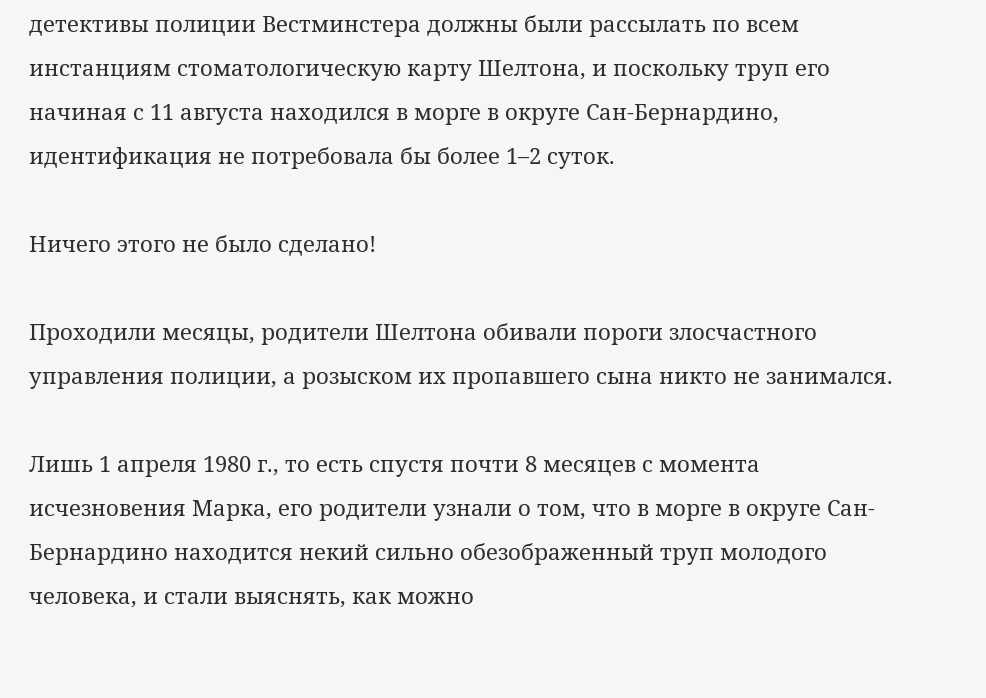детективы полиции Вестминстера должны были рассылать по всем инстанциям стоматологическую карту Шелтона, и поскольку труп его начиная с 11 августа находился в морге в округе Сан-Бернардино, идентификация не потребовала бы более 1–2 суток.

Ничего этого не было сделано!

Проходили месяцы, родители Шелтона обивали пороги злосчастного управления полиции, а розыском их пропавшего сына никто не занимался.

Лишь 1 апреля 1980 г., то есть спустя почти 8 месяцев с момента исчезновения Марка, его родители узнали о том, что в морге в округе Сан-Бернардино находится некий сильно обезображенный труп молодого человека, и стали выяснять, как можно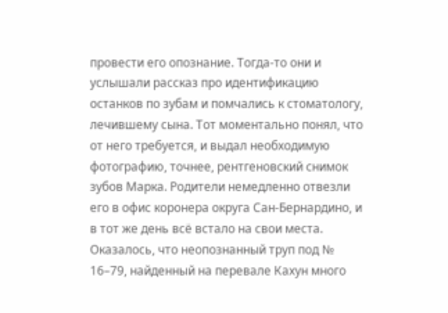провести его опознание. Тогда-то они и услышали рассказ про идентификацию останков по зубам и помчались к стоматологу, лечившему сына. Тот моментально понял, что от него требуется, и выдал необходимую фотографию, точнее, рентгеновский снимок зубов Марка. Родители немедленно отвезли его в офис коронера округа Сан-Бернардино, и в тот же день всё встало на свои места. Оказалось, что неопознанный труп под № 16–79, найденный на перевале Кахун много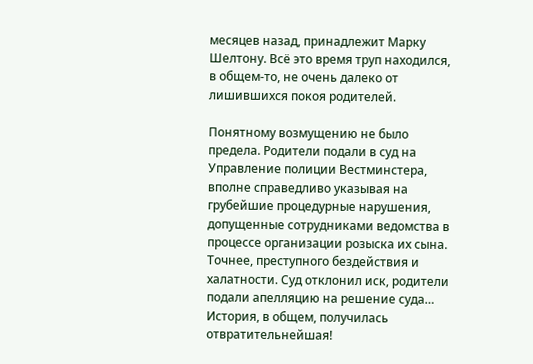месяцев назад, принадлежит Марку Шелтону. Всё это время труп находился, в общем-то, не очень далеко от лишившихся покоя родителей.

Понятному возмущению не было предела. Родители подали в суд на Управление полиции Вестминстера, вполне справедливо указывая на грубейшие процедурные нарушения, допущенные сотрудниками ведомства в процессе организации розыска их сына. Точнее, преступного бездействия и халатности. Суд отклонил иск, родители подали апелляцию на решение суда… История, в общем, получилась отвратительнейшая!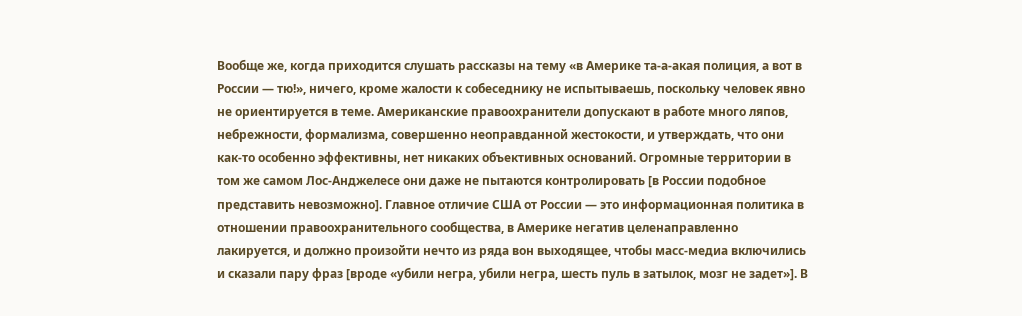Вообще же, когда приходится слушать рассказы на тему «в Америке та-а-акая полиция, а вот в России — тю!», ничего, кроме жалости к собеседнику не испытываешь, поскольку человек явно не ориентируется в теме. Американские правоохранители допускают в работе много ляпов, небрежности, формализма, совершенно неоправданной жестокости, и утверждать, что они как-то особенно эффективны, нет никаких объективных оснований. Огромные территории в том же самом Лос-Анджелесе они даже не пытаются контролировать [в России подобное представить невозможно]. Главное отличие США от России — это информационная политика в отношении правоохранительного сообщества, в Америке негатив целенаправленно лакируется, и должно произойти нечто из ряда вон выходящее, чтобы масс-медиа включились и сказали пару фраз [вроде «убили негра, убили негра, шесть пуль в затылок, мозг не задет»]. В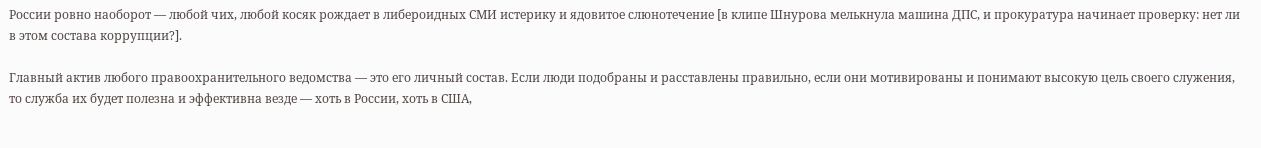России ровно наоборот — любой чих, любой косяк рождает в либероидных СМИ истерику и ядовитое слюнотечение [в клипе Шнурова мелькнула машина ДПС, и прокуратура начинает проверку: нет ли в этом состава коррупции?].

Главный актив любого правоохранительного ведомства — это его личный состав. Если люди подобраны и расставлены правильно, если они мотивированы и понимают высокую цель своего служения, то служба их будет полезна и эффективна везде — хоть в России, хоть в США,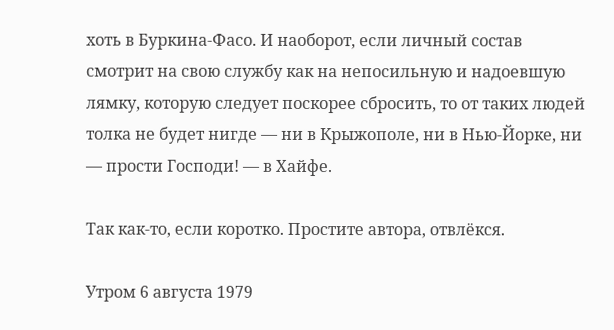хоть в Буркина-Фасо. И наоборот, если личный состав смотрит на свою службу как на непосильную и надоевшую лямку, которую следует поскорее сбросить, то от таких людей толка не будет нигде — ни в Крыжополе, ни в Нью-Йорке, ни — прости Господи! — в Хайфе.

Так как-то, если коротко. Простите автора, отвлёкся.

Утром 6 августа 1979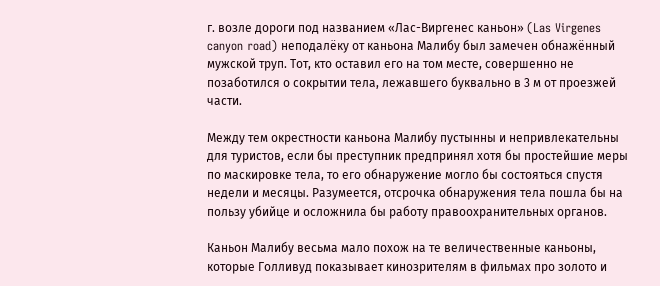г. возле дороги под названием «Лас-Виргенес каньон» (Las Virgenes canyon road) неподалёку от каньона Малибу был замечен обнажённый мужской труп. Тот, кто оставил его на том месте, совершенно не позаботился о сокрытии тела, лежавшего буквально в 3 м от проезжей части.

Между тем окрестности каньона Малибу пустынны и непривлекательны для туристов, если бы преступник предпринял хотя бы простейшие меры по маскировке тела, то его обнаружение могло бы состояться спустя недели и месяцы. Разумеется, отсрочка обнаружения тела пошла бы на пользу убийце и осложнила бы работу правоохранительных органов.

Каньон Малибу весьма мало похож на те величественные каньоны, которые Голливуд показывает кинозрителям в фильмах про золото и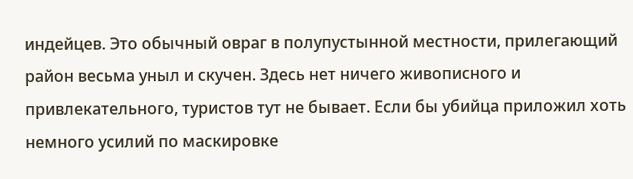индейцев. Это обычный овраг в полупустынной местности, прилегающий район весьма уныл и скучен. Здесь нет ничего живописного и привлекательного, туристов тут не бывает. Если бы убийца приложил хоть немного усилий по маскировке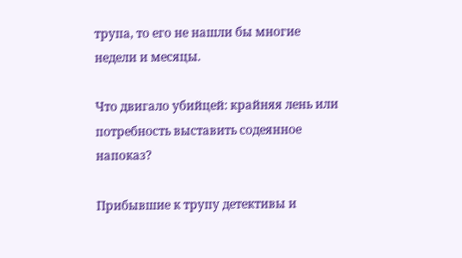трупа, то его не нашли бы многие недели и месяцы.

Что двигало убийцей: крайняя лень или потребность выставить содеянное напоказ?

Прибывшие к трупу детективы и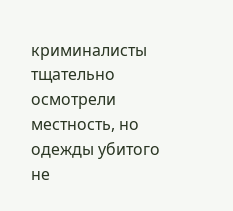криминалисты тщательно осмотрели местность, но одежды убитого не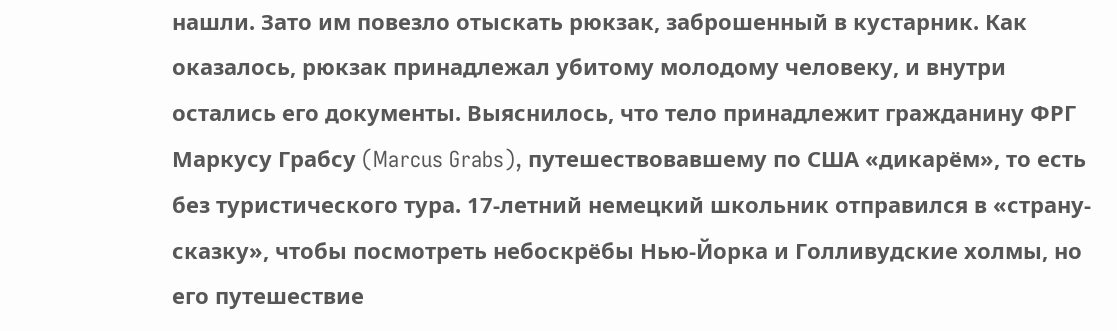нашли. Зато им повезло отыскать рюкзак, заброшенный в кустарник. Как оказалось, рюкзак принадлежал убитому молодому человеку, и внутри остались его документы. Выяснилось, что тело принадлежит гражданину ФРГ Маркусу Грабсу (Marcus Grabs), путешествовавшему по США «дикарём», то есть без туристического тура. 17-летний немецкий школьник отправился в «страну-сказку», чтобы посмотреть небоскрёбы Нью-Йорка и Голливудские холмы, но его путешествие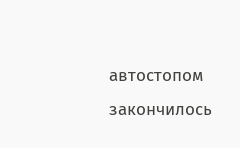автостопом закончилось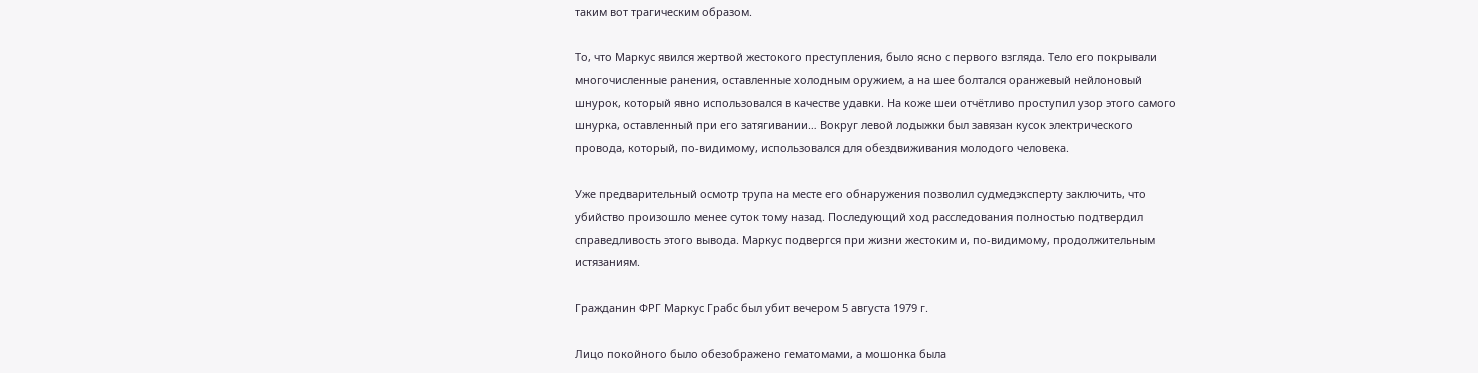таким вот трагическим образом.

То, что Маркус явился жертвой жестокого преступления, было ясно с первого взгляда. Тело его покрывали многочисленные ранения, оставленные холодным оружием, а на шее болтался оранжевый нейлоновый шнурок, который явно использовался в качестве удавки. На коже шеи отчётливо проступил узор этого самого шнурка, оставленный при его затягивании… Вокруг левой лодыжки был завязан кусок электрического провода, который, по-видимому, использовался для обездвиживания молодого человека.

Уже предварительный осмотр трупа на месте его обнаружения позволил судмедэксперту заключить, что убийство произошло менее суток тому назад. Последующий ход расследования полностью подтвердил справедливость этого вывода. Маркус подвергся при жизни жестоким и, по-видимому, продолжительным истязаниям.

Гражданин ФРГ Маркус Грабс был убит вечером 5 августа 1979 г.

Лицо покойного было обезображено гематомами, а мошонка была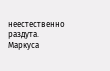неестественно раздута. Маркуса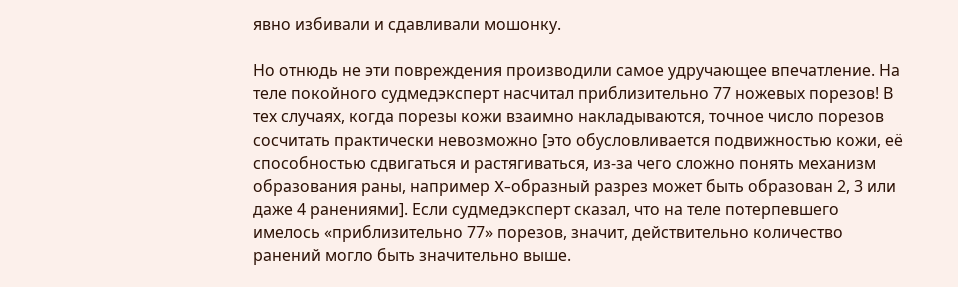явно избивали и сдавливали мошонку.

Но отнюдь не эти повреждения производили самое удручающее впечатление. На теле покойного судмедэксперт насчитал приблизительно 77 ножевых порезов! В тех случаях, когда порезы кожи взаимно накладываются, точное число порезов сосчитать практически невозможно [это обусловливается подвижностью кожи, её способностью сдвигаться и растягиваться, из-за чего сложно понять механизм образования раны, например X-образный разрез может быть образован 2, 3 или даже 4 ранениями]. Если судмедэксперт сказал, что на теле потерпевшего имелось «приблизительно 77» порезов, значит, действительно количество ранений могло быть значительно выше.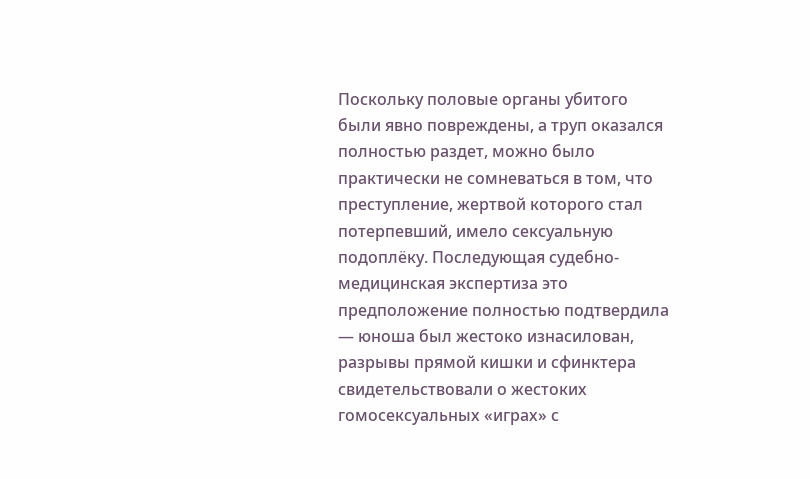Поскольку половые органы убитого были явно повреждены, а труп оказался полностью раздет, можно было практически не сомневаться в том, что преступление, жертвой которого стал потерпевший, имело сексуальную подоплёку. Последующая судебно-медицинская экспертиза это предположение полностью подтвердила — юноша был жестоко изнасилован, разрывы прямой кишки и сфинктера свидетельствовали о жестоких гомосексуальных «играх» с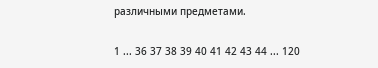различными предметами.

1 ... 36 37 38 39 40 41 42 43 44 ... 120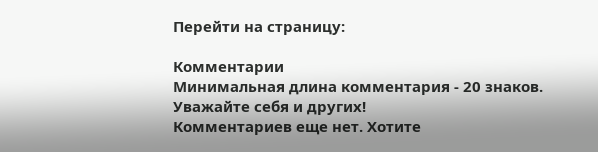Перейти на страницу:

Комментарии
Минимальная длина комментария - 20 знаков. Уважайте себя и других!
Комментариев еще нет. Хотите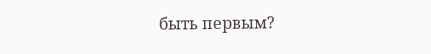быть первым?